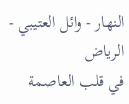النهار - وائل العتيبي - الرياض
في قلب العاصمة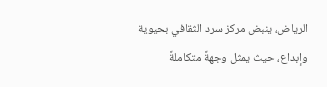الرياض، ينبض مركز سرد الثقافي بحيوية وإبداع، حيث يمثل وجهةً متكاملةً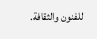للفنون والثقافة.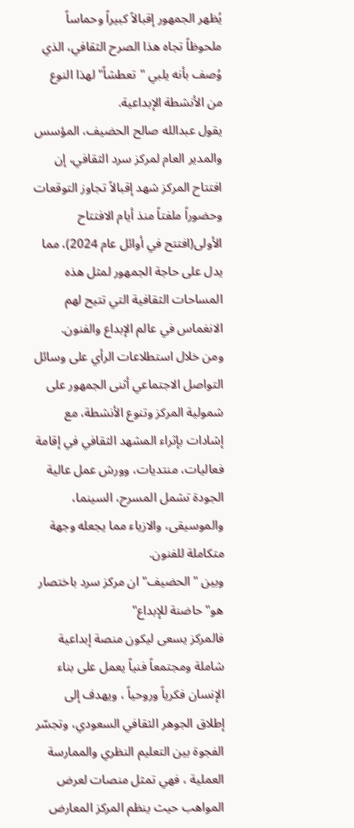يُظهر الجمهور إقبالاً كبيراً وحماساً ملحوظاً تجاه هذا الصرح الثقافي، الذي وُصف بأنه يلبي "تعطشاً" لهذا النوع من الأنشطة الإبداعية.
يقول عبدالله صالح الحضيف، المؤسس والمدير العام لمركز سرد الثقافي، إن افتتاح المركز شهد إقبالاً تجاوز التوقعات وحضوراً ملفتاً منذ أيام الافتتاح الأولى(افتتح في أوائل عام 2024)، مما يدل على حاجة الجمهور لمثل هذه المساحات الثقافية التي تتيح لهم الانغماس في عالم الإبداع والفنون.
ومن خلال استطلاعات الرأي على وسائل التواصل الاجتماعي أثنى الجمهور على شمولية المركز وتنوع الأنشطة، مع إشادات بإثراء المشهد الثقافي في إقامة فعاليات، منتديات، وورش عمل عالية الجودة تشمل المسرح، السينما، والموسيقى، والازياء مما يجعله وجهة متكاملة للفنون.
وبين " الحضيف" ان مركز سرد باختصار هو"حاضنة للإبداع"
فالمركز يسعى ليكون منصة إبداعية شاملة ومجتمعاً فنياً يعمل على بناء الإنسان فكرياً وروحياً ، ويهدف إلى إطلاق الجوهر الثقافي السعودي، وتجسّر الفجوة بين التعليم النظري والممارسة العملية ، فهي تمثل منصات لعرض المواهب حيث ينظم المركز المعارض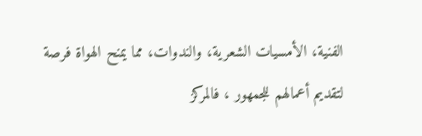الفنية، الأمسيات الشعرية، والندوات، مما يمنح الهواة فرصة لتقديم أعمالهم للجمهور ، فالمركز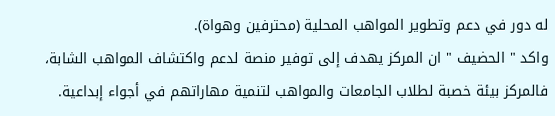له دور في دعم وتطوير المواهب المحلية (محترفين وهواة).
واكد " الحضيف " ان المركز يهدف إلى توفير منصة لدعم واكتشاف المواهب الشابة، فالمركز بيئة خصبة لطلاب الجامعات والمواهب لتنمية مهاراتهم في أجواء إبداعية.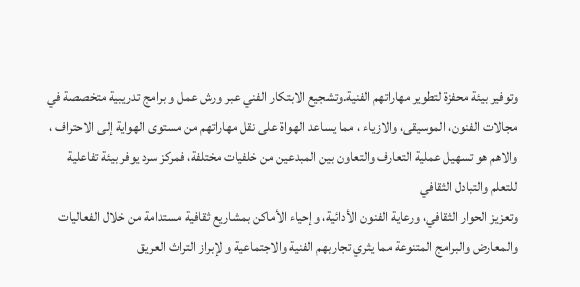وتوفير بيئة محفزة لتطوير مهاراتهم الفنية.وتشجيع الابتكار الفني عبر ورش عمل و برامج تدريبية متخصصة في مجالات الفنون، الموسيقى، والازياء ، مما يساعد الهواة على نقل مهاراتهم من مستوى الهواية إلى الاحتراف ، والاهم هو تسهيل عملية التعارف والتعاون بين المبدعين من خلفيات مختلفة، فمركز سرد يوفر بيئة تفاعلية للتعلم والتبادل الثقافي
وتعزيز الحوار الثقافي، ورعاية الفنون الأدائية، وإحياء الأماكن بمشاريع ثقافية مستدامة من خلال الفعاليات والمعارض والبرامج المتنوعة مما يثري تجاربهم الفنية والاجتماعية و لإبراز التراث العريق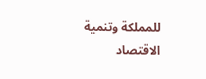للمملكة وتنمية الاقتصاد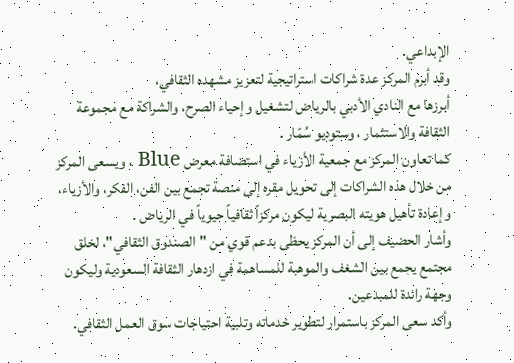الإبداعي.
وقد أبرم المركز عدة شراكات استراتيجية لتعزيز مشهده الثقافي،
أبرزها مع النادي الأدبي بالرياض لتشغيل وإحياء الصرح، والشراكة مع مجموعة الثقافة والاستثمار ، وستوديو سُمّار .
كما تعاون المركز مع جمعية الأزياء في استضافة معرض Blue ، ويسعى المركز من خلال هذه الشراكات إلى تحويل مقره إلى منصة تجمع بين الفن، الفكر، والأزياء، وإعادة تأهيل هويته البصرية ليكون مركزاً ثقافياً حيوياً في الرياض .
وأشار الحضيف إلى أن المركز يحظى بدعم قوي من "الصندوق الثقافي"، لخلق مجتمع يجمع بين الشغف والموهبة للمساهمة في ازدهار الثقافة السعودية وليكون وجهة رائدة للمبدعين.
وأكد سعى المركز باستمرار لتطوير خدماته وتلبية احتياجات سوق العمل الثقافي.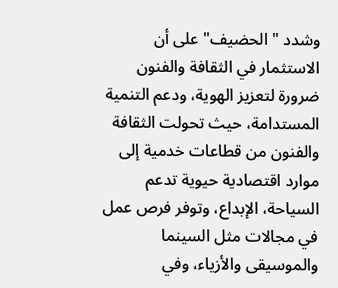وشدد " الحضيف" على أن الاستثمار في الثقافة والفنون ضرورة لتعزيز الهوية، ودعم التنمية المستدامة، حيث تحولت الثقافة والفنون من قطاعات خدمية إلى موارد اقتصادية حيوية تدعم السياحة، الإبداع، وتوفر فرص عمل في مجالات مثل السينما والموسيقى والأزياء، وفي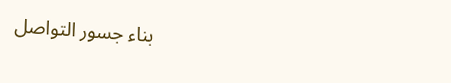بناء جسور التواصل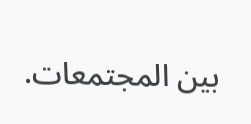بين المجتمعات.